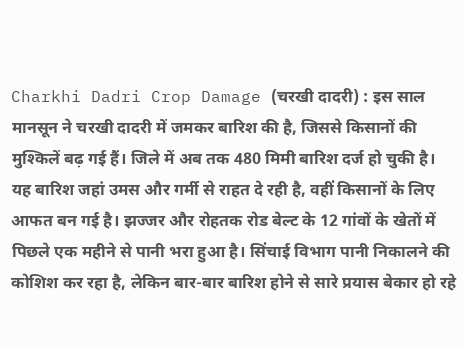Charkhi Dadri Crop Damage (चरखी दादरी) : इस साल मानसून ने चरखी दादरी में जमकर बारिश की है, जिससे किसानों की मुश्किलें बढ़ गई हैं। जिले में अब तक 480 मिमी बारिश दर्ज हो चुकी है। यह बारिश जहां उमस और गर्मी से राहत दे रही है, वहीं किसानों के लिए आफत बन गई है। झज्जर और रोहतक रोड बेल्ट के 12 गांवों के खेतों में पिछले एक महीने से पानी भरा हुआ है। सिंचाई विभाग पानी निकालने की कोशिश कर रहा है, लेकिन बार-बार बारिश होने से सारे प्रयास बेकार हो रहे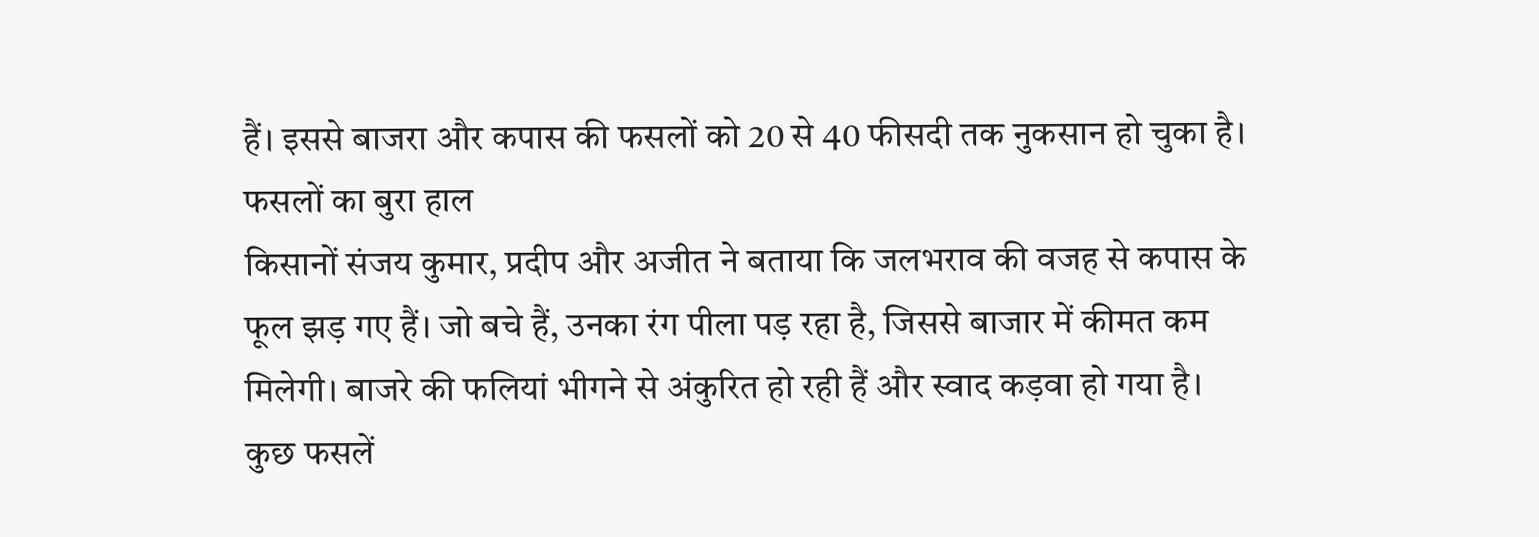हैं। इससे बाजरा और कपास की फसलों को 20 से 40 फीसदी तक नुकसान हो चुका है।
फसलों का बुरा हाल
किसानों संजय कुमार, प्रदीप और अजीत ने बताया कि जलभराव की वजह से कपास के फूल झड़ गए हैं। जो बचे हैं, उनका रंग पीला पड़ रहा है, जिससे बाजार में कीमत कम मिलेगी। बाजरे की फलियां भीगने से अंकुरित हो रही हैं और स्वाद कड़वा हो गया है। कुछ फसलें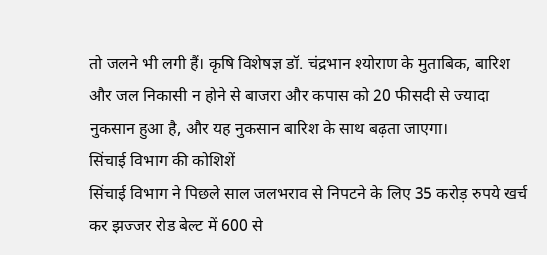तो जलने भी लगी हैं। कृषि विशेषज्ञ डॉ. चंद्रभान श्योराण के मुताबिक, बारिश और जल निकासी न होने से बाजरा और कपास को 20 फीसदी से ज्यादा नुकसान हुआ है, और यह नुकसान बारिश के साथ बढ़ता जाएगा।
सिंचाई विभाग की कोशिशें
सिंचाई विभाग ने पिछले साल जलभराव से निपटने के लिए 35 करोड़ रुपये खर्च कर झज्जर रोड बेल्ट में 600 से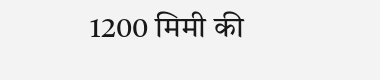1200 मिमी की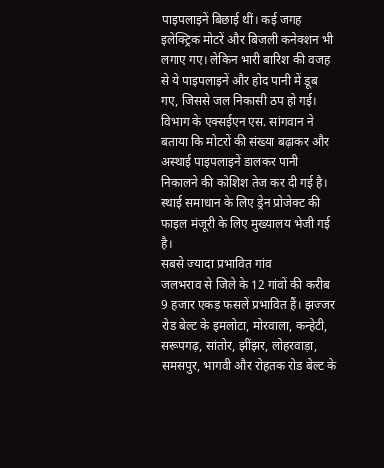पाइपलाइनें बिछाई थीं। कई जगह इलेक्ट्रिक मोटरें और बिजली कनेक्शन भी लगाए गए। लेकिन भारी बारिश की वजह से ये पाइपलाइनें और होद पानी में डूब गए, जिससे जल निकासी ठप हो गई। विभाग के एक्सईएन एस. सांगवान ने बताया कि मोटरों की संख्या बढ़ाकर और अस्थाई पाइपलाइनें डालकर पानी निकालने की कोशिश तेज कर दी गई है। स्थाई समाधान के लिए ड्रेन प्रोजेक्ट की फाइल मंजूरी के लिए मुख्यालय भेजी गई है।
सबसे ज्यादा प्रभावित गांव
जलभराव से जिले के 12 गांवों की करीब 9 हजार एकड़ फसलें प्रभावित हैं। झज्जर रोड बेल्ट के इमलोटा, मोरवाला, कन्हेटी, सरूपगढ़, सांतोर, झींझर, लोहरवाड़ा, समसपुर, भागवी और रोहतक रोड बेल्ट के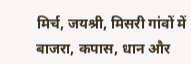मिर्च, जयश्री, मिसरी गांवों में बाजरा, कपास, धान और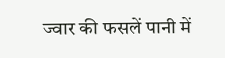ज्वार की फसलें पानी में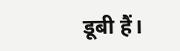डूबी हैं।